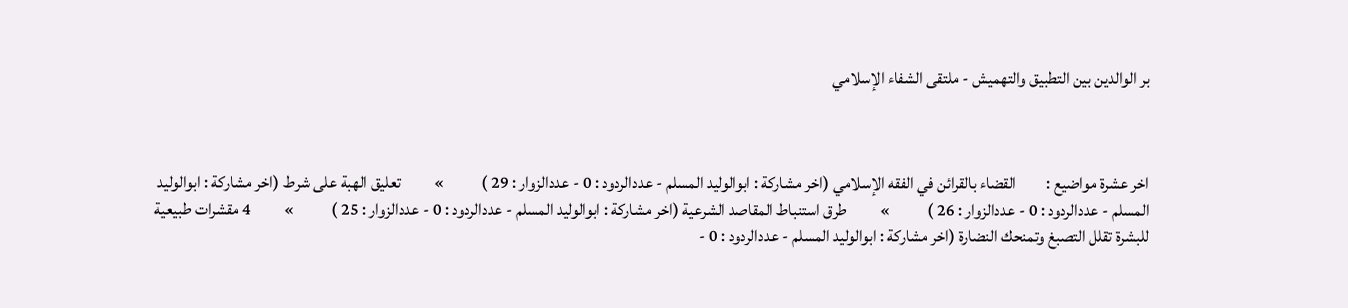بر الوالدين بين التطبيق والتهميش - ملتقى الشفاء الإسلامي



اخر عشرة مواضيع :         القضاء بالقرائن في الفقه الإسلامي (اخر مشاركة : ابوالوليد المسلم - عددالردود : 0 - عددالزوار : 29 )           »          تعليق الهبة على شرط (اخر مشاركة : ابوالوليد المسلم - عددالردود : 0 - عددالزوار : 26 )           »          طرق استنباط المقاصد الشرعية (اخر مشاركة : ابوالوليد المسلم - عددالردود : 0 - عددالزوار : 25 )           »          4 مقشرات طبيعية للبشرة تقلل التصبغ وتمنحك النضارة (اخر مشاركة : ابوالوليد المسلم - عددالردود : 0 -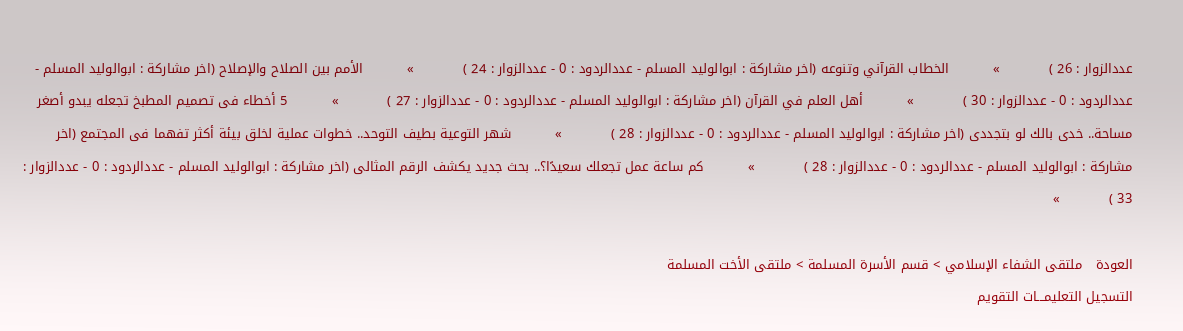عددالزوار : 26 )           »          الخطاب القرآني وتنوعه (اخر مشاركة : ابوالوليد المسلم - عددالردود : 0 - عددالزوار : 24 )           »          الأمم بين الصلاح والإصلاح (اخر مشاركة : ابوالوليد المسلم - عددالردود : 0 - عددالزوار : 30 )           »          أهل العلم في القرآن (اخر مشاركة : ابوالوليد المسلم - عددالردود : 0 - عددالزوار : 27 )           »          5 أخطاء فى تصميم المطبخ تجعله يبدو أصغر مساحة.. خدى بالك لو بتجددى (اخر مشاركة : ابوالوليد المسلم - عددالردود : 0 - عددالزوار : 28 )           »          شهر التوعية بطيف التوحد.. خطوات عملية لخلق بيئة أكثر تفهما فى المجتمع (اخر مشاركة : ابوالوليد المسلم - عددالردود : 0 - عددالزوار : 28 )           »          كم ساعة عمل تجعلك سعيدًا؟.. بحث جديد يكشف الرقم المثالى (اخر مشاركة : ابوالوليد المسلم - عددالردود : 0 - عددالزوار : 33 )           »

العودة   ملتقى الشفاء الإسلامي > قسم الأسرة المسلمة > ملتقى الأخت المسلمة
التسجيل التعليمـــات التقويم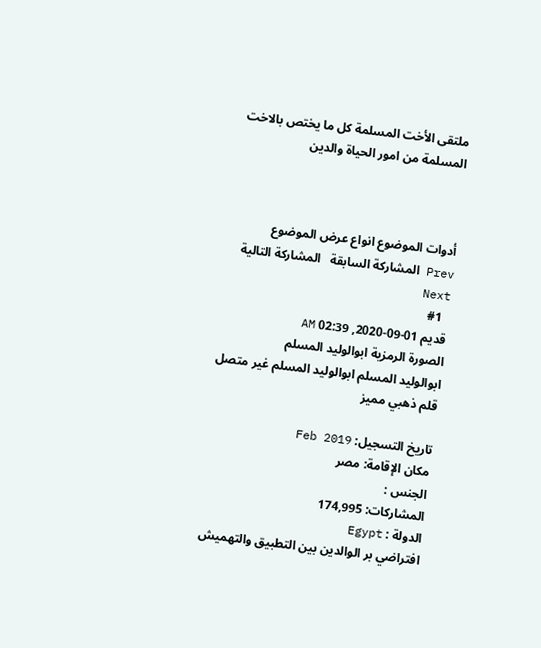ملتقى الأخت المسلمة كل ما يختص بالاخت المسلمة من امور الحياة والدين



أدوات الموضوع انواع عرض الموضوع
Prev المشاركة السابقة   المشاركة التالية Next
  #1
قديم 01-09-2020, 02:39 AM
الصورة الرمزية ابوالوليد المسلم
ابوالوليد المسلم ابوالوليد المسلم غير متصل
قلم ذهبي مميز

تاريخ التسجيل: Feb 2019
مكان الإقامة: مصر
الجنس :
المشاركات: 174,995
الدولة : Egypt
افتراضي بر الوالدين بين التطبيق والتهميش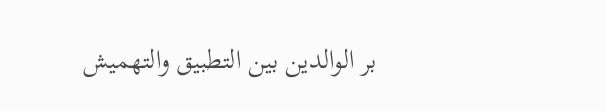بر الوالدين بين التطبيق والتهميش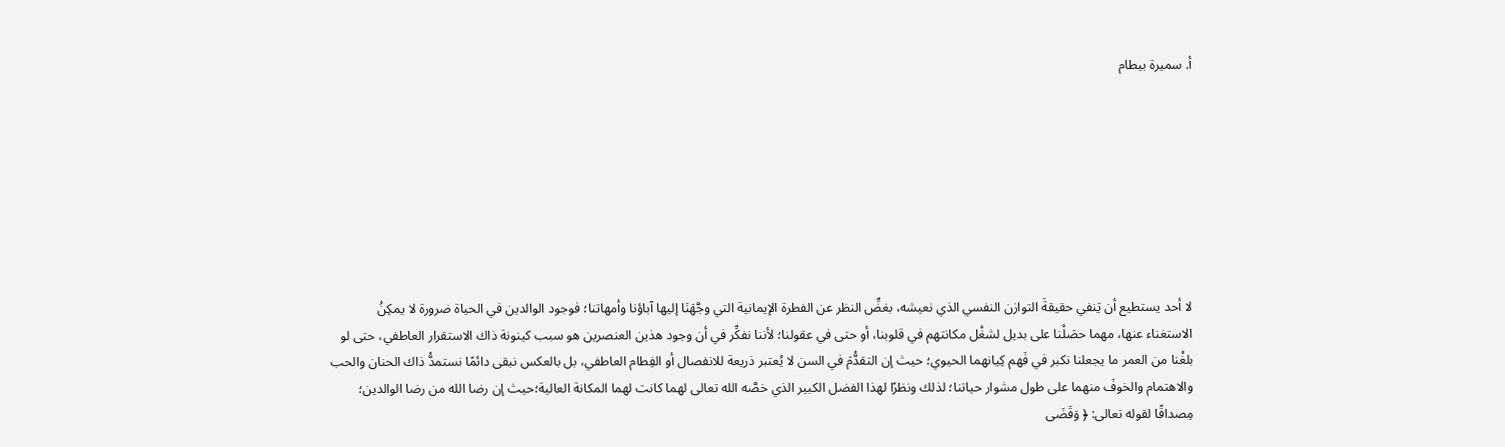أ. سميرة بيطام








لا أحد يستطيع أن يَنفي حقيقةَ التوازن النفسي الذي نعيشه، بغضِّ النظر عن الفطرة الإيمانية التي وجَّهَنَا إليها آباؤنا وأمهاتنا؛ فوجود الوالدين في الحياة ضرورة لا يمكِنُ الاستغناء عنها، مهما حصَلْنا على بديل لشغْل مكانتهم في قلوبنا، أو حتى في عقولنا؛ لأننا نفكِّر في أن وجود هذين العنصرين هو سبب كينونة ذاك الاستقرار العاطفي، حتى لو بلغْنا من العمر ما يجعلنا نكبر في فَهم كِيانهما الحيوي؛ حيث إن التقدُّمَ في السن لا يُعتبر ذريعة للانفصال أو الفِطام العاطفي، بل بالعكس نبقى دائمًا نستمدُّ ذاك الحنان والحب والاهتمام والخوفَ منهما على طول مشوار حياتنا؛ لذلك ونظرًا لهذا الفضل الكبير الذي خصَّه الله تعالى لهما كانت لهما المكانة العالية؛حيث إن رضا الله من رضا الوالدين؛ مِصداقًا لقوله تعالى: ﴿ وَقَضَى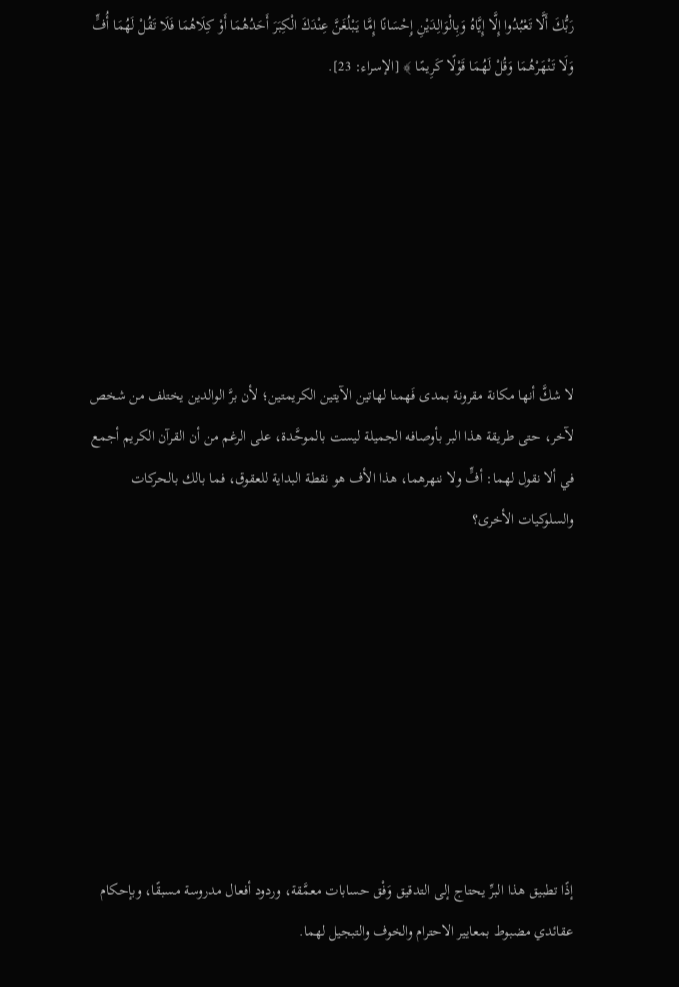رَبُّكَ أَلَّا تَعْبُدُوا إِلَّا إِيَّاهُ وَبِالْوَالِدَيْنِ إِحْسَانًا إِمَّا يَبْلُغَنَّ عِنْدَكَ الْكِبَرَ أَحَدُهُمَا أَوْ كِلَاهُمَا فَلَا تَقُلْ لَهُمَا أُفٍّ وَلَا تَنْهَرْهُمَا وَقُلْ لَهُمَا قَوْلًا كَرِيمًا ﴾ [الإسراء: 23].







لا شكَّ أنها مكانة مقرونة بمدى فَهمنا لهاتين الآيتين الكريمتين؛ لأن برَّ الوالدين يختلف من شخص لآخر، حتى طريقة هذا البر بأوصافه الجميلة ليست بالموحَّدة، على الرغم من أن القرآن الكريم أجمع في ألا نقول لهما: أفٍّ ولا ننهرهما، هذا الأف هو نقطة البداية للعقوق، فما بالك بالحركات والسلوكيات الأخرى؟








إذًا تطبيق هذا البرِّ يحتاج إلى التدقيق وَفْق حسابات معمَّقة، وردود أفعال مدروسة مسبقًا، وبإحكام عقائدي مضبوط بمعايير الاحترام والخوف والتبجيل لهما.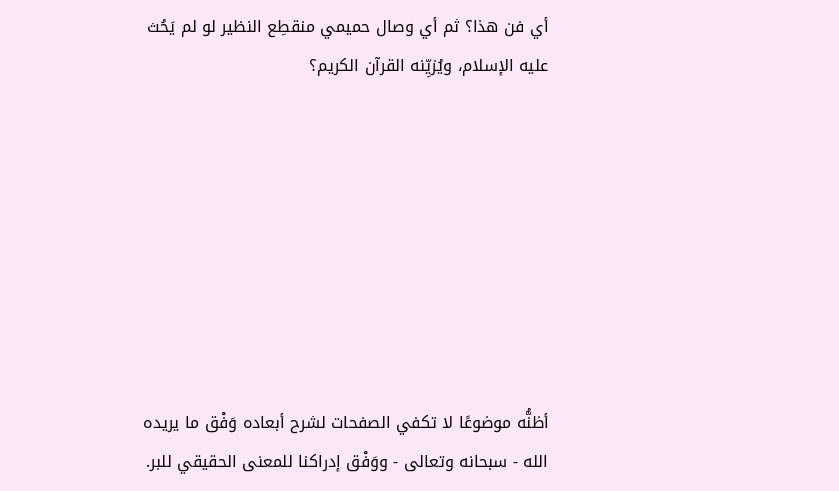أي فن هذا؟ ثم أي وصال حميمي منقطِع النظير لو لم يَحُث عليه الإسلام، ويُزيِّنه القرآن الكريم؟








أظنُّه موضوعًا لا تكفي الصفحات لشرح أبعاده وَفْق ما يريده الله - سبحانه وتعالى - ووَفْق إدراكنا للمعنى الحقيقي للبر.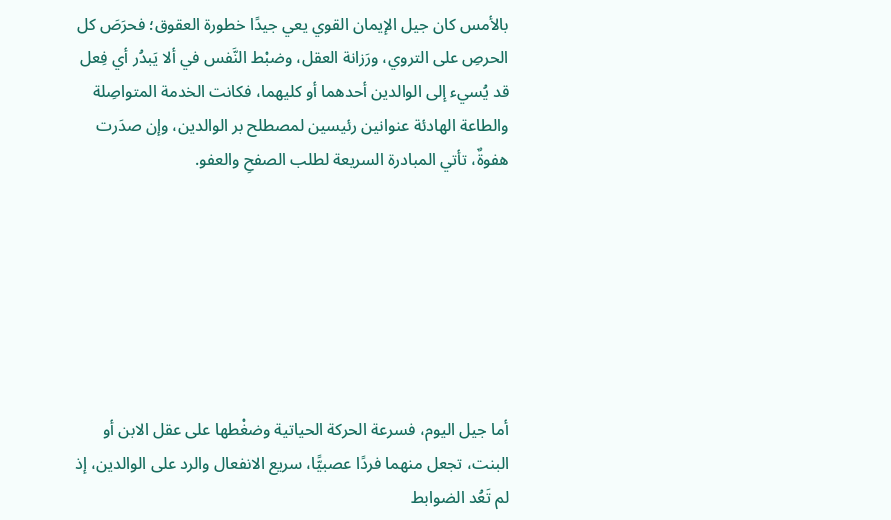بالأمس كان جيل الإيمان القوي يعي جيدًا خطورة العقوق؛ فحرَصَ كل الحرصِ على التروي، ورَزانة العقل، وضبْط النَّفس في ألا يَبدُر أي فِعل قد يُسيء إلى الوالدين أحدهما أو كليهما، فكانت الخدمة المتواصِلة والطاعة الهادئة عنوانين رئيسين لمصطلح بر الوالدين، وإن صدَرت هفوةٌ، تأتي المبادرة السريعة لطلب الصفحِ والعفو.







أما جيل اليوم، فسرعة الحركة الحياتية وضغْطها على عقل الابن أو البنت، تجعل منهما فردًا عصبيًّا، سريع الانفعال والرد على الوالدين، إذ لم تَعُد الضوابط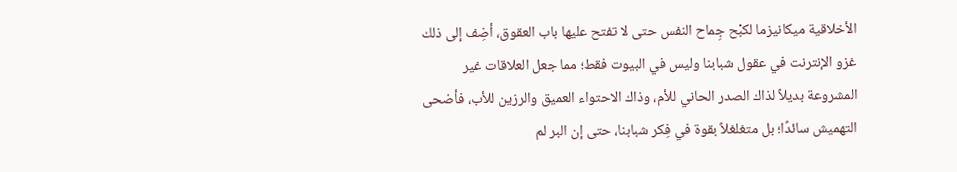الأخلاقية ميكانيزما لكبْح جِماح النفس حتى لا تفتح عليها باب العقوق، أضِف إلى ذلك غزو الإنترنت في عقول شبابنا وليس في البيوت فقط؛ مما جعل العلاقات غير المشروعة بديلاً لذاك الصدر الحاني للأم، وذاك الاحتواء العميق والرزين للأب، فأضحى التهميش سائدًا؛ بل متغلغلاً بقوة في فِكر شبابنا، حتى إن البر لم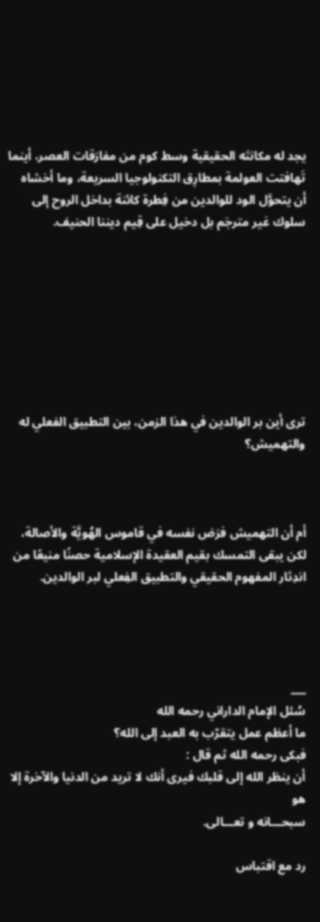يجد له مكانتَه الحقيقية وسط كوم من مفارَقات العصر، أينما تَهافتت العولمة بمطارِق التكنولوجيا السريعة، وما أخشاه أن يتحوَّل الود للوالدين من فِطرة كائنة بداخل الروح إلى سلوك غير مترجَم بل دخيل على قِيم ديننا الحنيف.








ترى أين بر الوالدين في هذا الزمن، بين التطبيق الفعلي له والتهميش؟



أم أن التهميش فرَض نفسه في قاموس الهُويَّة والأصالة، لكن يبقى التمسك بقيم العقيدة الإسلامية حصنًا منيعًا من اندِثار المفهوم الحقيقي والتطبيق الفِعلي لبر الوالدين.




___
سُئل الإمام الداراني رحمه الله
ما أعظم عمل يتقرّب به العبد إلى الله؟
فبكى رحمه الله ثم قال :
أن ينظر الله إلى قلبك فيرى أنك لا تريد من الدنيا والآخرة إلا هو
سبحـــانه و تعـــالى.

رد مع اقتباس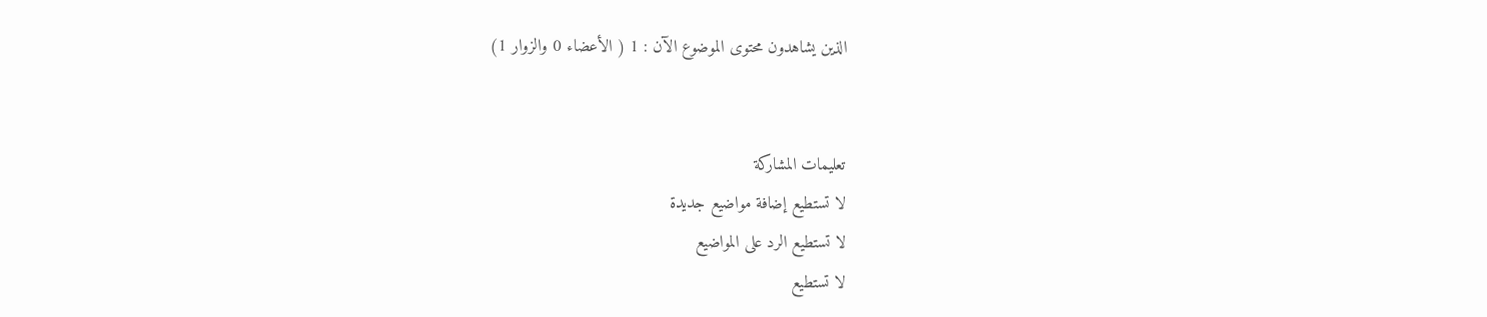الذين يشاهدون محتوى الموضوع الآن : 1 ( الأعضاء 0 والزوار 1)


تعليمات المشاركة
لا تستطيع إضافة مواضيع جديدة
لا تستطيع الرد على المواضيع
لا تستطيع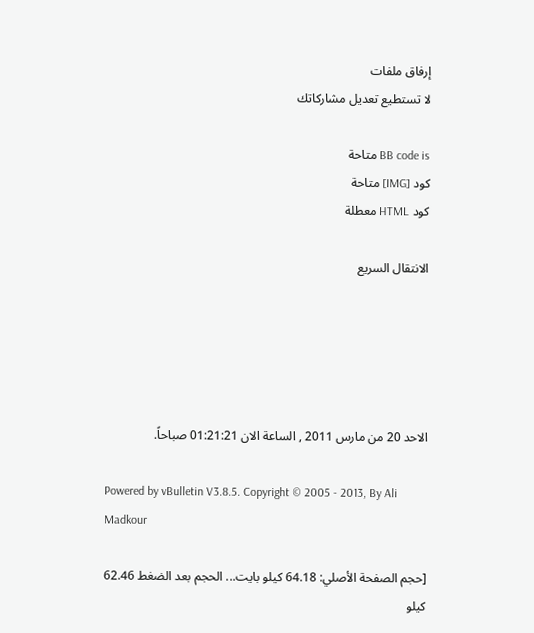إرفاق ملفات
لا تستطيع تعديل مشاركاتك

BB code is متاحة
كود [IMG] متاحة
كود HTML معطلة

الانتقال السريع





الاحد 20 من مارس 2011 , الساعة الان 01:21:21 صباحاً.

Powered by vBulletin V3.8.5. Copyright © 2005 - 2013, By Ali Madkour

[حجم الصفحة الأصلي: 64.18 كيلو بايت... الحجم بعد الضغط 62.46 كيلو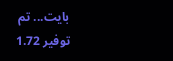بايت... تم توفير 1.72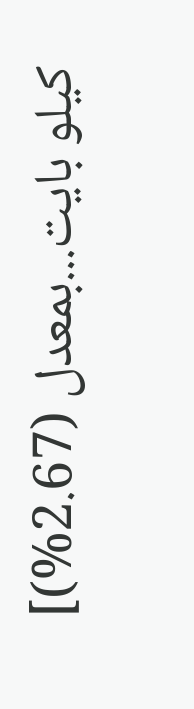كيلو بايت...بمعدل (2.67%)]